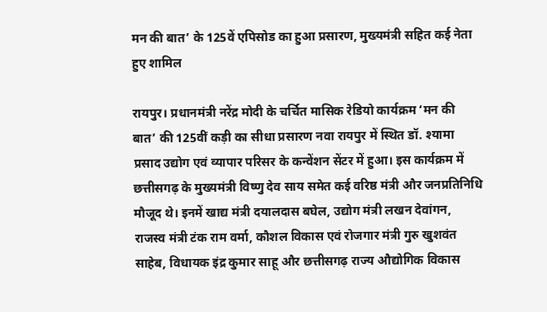मन की बात’ के 125वें एपिसोड का हुआ प्रसारण, मुख्यमंत्री सहित कई नेता हुए शामिल

रायपुर। प्रधानमंत्री नरेंद्र मोदी के चर्चित मासिक रेडियो कार्यक्रम ‘मन की बात’ की 125वीं कड़ी का सीधा प्रसारण नवा रायपुर में स्थित डॉ. श्यामा प्रसाद उद्योग एवं व्यापार परिसर के कन्वेंशन सेंटर में हुआ। इस कार्यक्रम में छत्तीसगढ़ के मुख्यमंत्री विष्णु देव साय समेत कई वरिष्ठ मंत्री और जनप्रतिनिधि मौजूद थे। इनमें खाद्य मंत्री दयालदास बघेल, उद्योग मंत्री लखन देवांगन, राजस्व मंत्री टंक राम वर्मा, कौशल विकास एवं रोजगार मंत्री गुरु खुशवंत साहेब, विधायक इंद्र कुमार साहू और छत्तीसगढ़ राज्य औद्योगिक विकास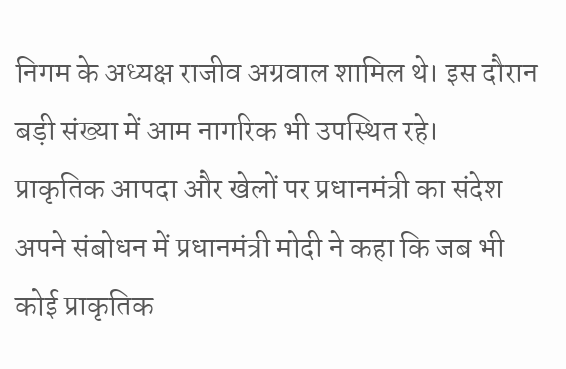निगम के अध्यक्ष राजीव अग्रवाल शामिल थे। इस दौरान बड़ी संख्या में आम नागरिक भी उपस्थित रहे।
प्राकृतिक आपदा और खेलों पर प्रधानमंत्री का संदेश
अपने संबोधन में प्रधानमंत्री मोदी ने कहा कि जब भी कोई प्राकृतिक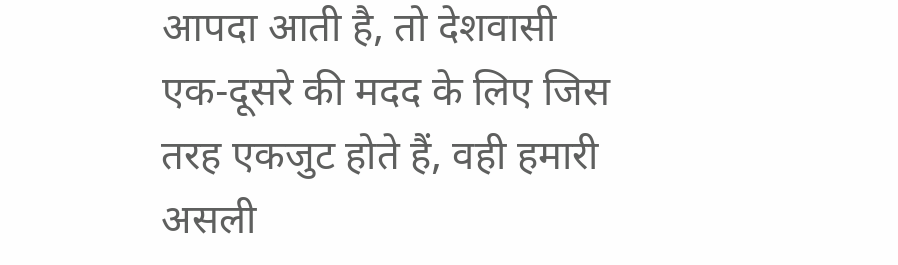आपदा आती है, तो देशवासी एक-दूसरे की मदद के लिए जिस तरह एकजुट होते हैं, वही हमारी असली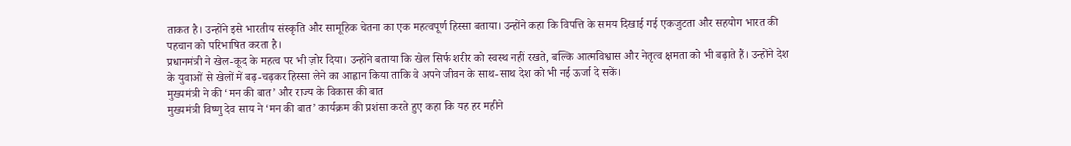ताकत है। उन्होंने इसे भारतीय संस्कृति और सामूहिक चेतना का एक महत्वपूर्ण हिस्सा बताया। उन्होंने कहा कि विपत्ति के समय दिखाई गई एकजुटता और सहयोग भारत की पहचान को परिभाषित करता है।
प्रधानमंत्री ने खेल-कूद के महत्व पर भी ज़ोर दिया। उन्होंने बताया कि खेल सिर्फ शरीर को स्वस्थ नहीं रखते, बल्कि आत्मविश्वास और नेतृत्व क्षमता को भी बढ़ाते हैं। उन्होंने देश के युवाओं से खेलों में बढ़-चढ़कर हिस्सा लेने का आह्वान किया ताकि वे अपने जीवन के साथ-साथ देश को भी नई ऊर्जा दे सकें।
मुख्यमंत्री ने की ‘मन की बात’ और राज्य के विकास की बात
मुख्यमंत्री विष्णु देव साय ने ‘मन की बात’ कार्यक्रम की प्रशंसा करते हुए कहा कि यह हर महीने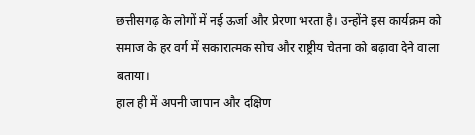छत्तीसगढ़ के लोगों में नई ऊर्जा और प्रेरणा भरता है। उन्होंने इस कार्यक्रम को समाज के हर वर्ग में सकारात्मक सोच और राष्ट्रीय चेतना को बढ़ावा देने वाला बताया।
हाल ही में अपनी जापान और दक्षिण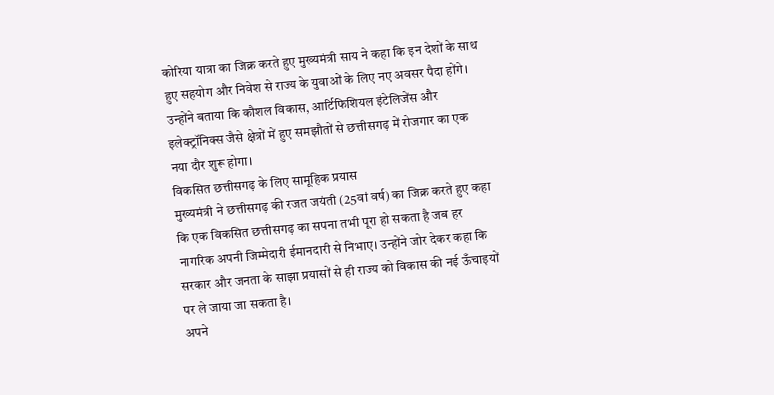कोरिया यात्रा का जिक्र करते हुए मुख्यमंत्री साय ने कहा कि इन देशों के साथ हुए सहयोग और निवेश से राज्य के युवाओं के लिए नए अवसर पैदा होंगे। उन्होंने बताया कि कौशल विकास, आर्टिफिशियल इंटेलिजेंस और इलेक्ट्रॉनिक्स जैसे क्षेत्रों में हुए समझौतों से छत्तीसगढ़ में रोजगार का एक नया दौर शुरू होगा।
विकसित छत्तीसगढ़ के लिए सामूहिक प्रयास
मुख्यमंत्री ने छत्तीसगढ़ की रजत जयंती (25वां वर्ष) का जिक्र करते हुए कहा कि एक विकसित छत्तीसगढ़ का सपना तभी पूरा हो सकता है जब हर नागरिक अपनी जिम्मेदारी ईमानदारी से निभाए। उन्होंने जोर देकर कहा कि सरकार और जनता के साझा प्रयासों से ही राज्य को विकास की नई ऊँचाइयों पर ले जाया जा सकता है।
अपने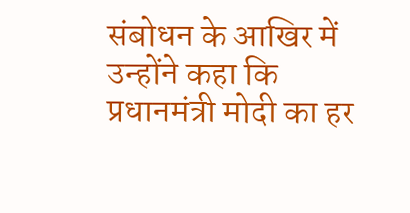संबोधन के आखिर में उन्होंने कहा कि प्रधानमंत्री मोदी का हर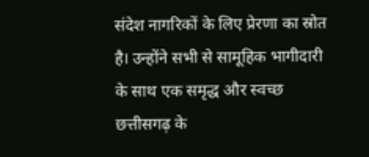संदेश नागरिकों के लिए प्रेरणा का स्रोत है। उन्होंने सभी से सामूहिक भागीदारी के साथ एक समृद्ध और स्वच्छ छत्तीसगढ़ के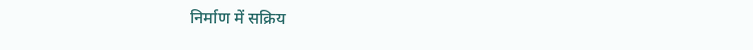निर्माण में सक्रिय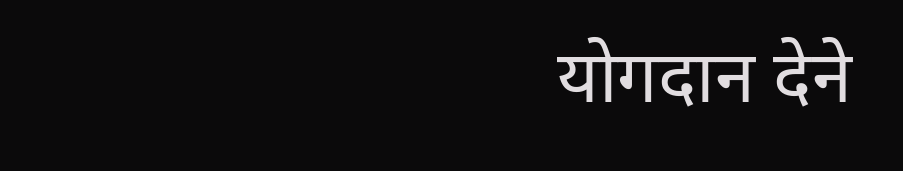योगदान देने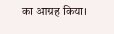का आग्रह किया।